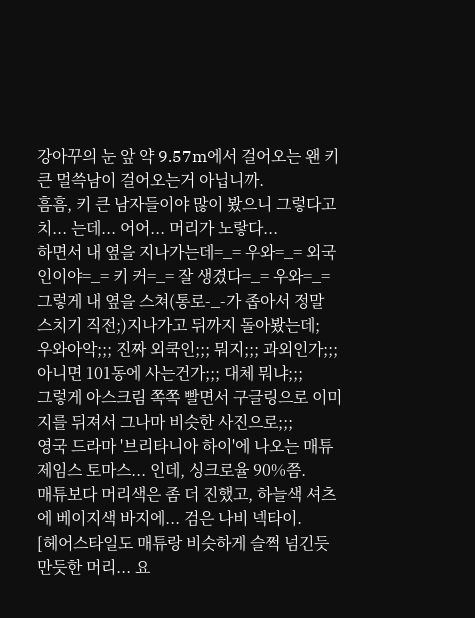강아꾸의 눈 앞 약 9.57m에서 걸어오는 왠 키 큰 멀쓱남이 걸어오는거 아닙니까.
흠흠, 키 큰 남자들이야 많이 봤으니 그렇다고 치... 는데... 어어... 머리가 노랗다...
하면서 내 옆을 지나가는데=_= 우와=_= 외국인이야=_= 키 커=_= 잘 생겼다=_= 우와=_=
그렇게 내 옆을 스쳐(통로-_-가 좁아서 정말 스치기 직전;)지나가고 뒤까지 돌아봤는데;
우와아악;;; 진짜 외쿡인;;; 뭐지;;; 과외인가;;; 아니면 101동에 사는건가;;; 대체 뭐냐;;;
그렇게 아스크림 쪽쪽 빨면서 구글링으로 이미지를 뒤져서 그나마 비슷한 사진으로;;;
영국 드라마 '브리타니아 하이'에 나오는 매튜 제임스 토마스... 인데, 싱크로율 90%쯤.
매튜보다 머리색은 좀 더 진했고, 하늘색 셔츠에 베이지색 바지에... 검은 나비 넥타이.
[헤어스타일도 매튜랑 비슷하게 슬쩍 넘긴듯 만듯한 머리... 요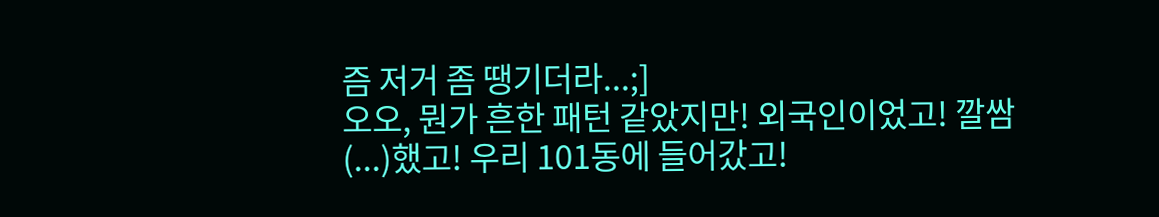즘 저거 좀 땡기더라...;]
오오, 뭔가 흔한 패턴 같았지만! 외국인이었고! 깔쌈(...)했고! 우리 101동에 들어갔고!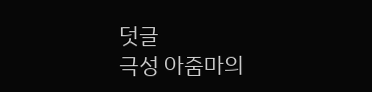덧글
극성 아줌마의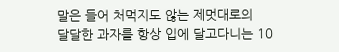말은 들어 처먹지도 않는 제멋대로의
달달한 과자를 항상 입에 달고다니는 10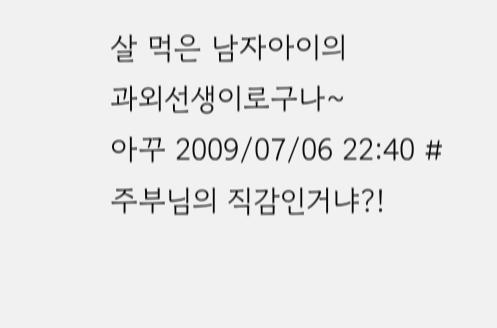살 먹은 남자아이의
과외선생이로구나~
아꾸 2009/07/06 22:40 #
주부님의 직감인거냐?!